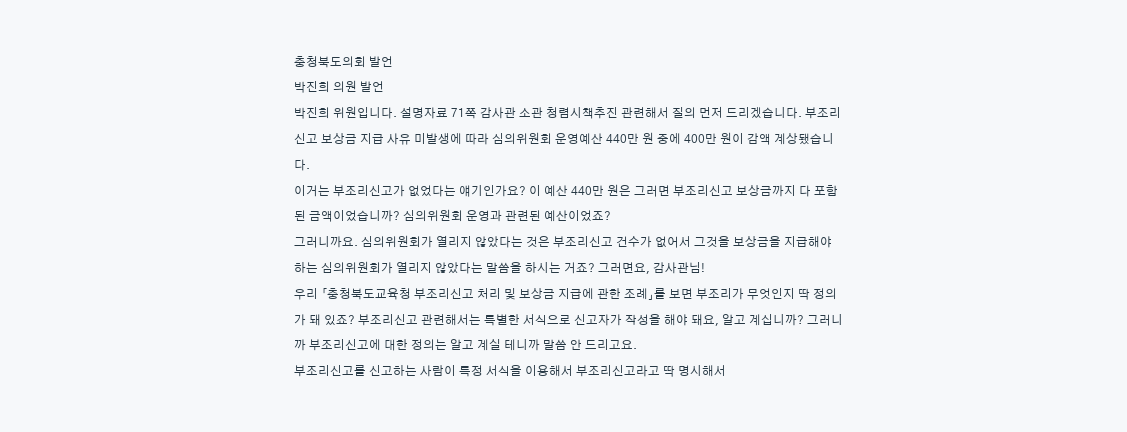충청북도의회 발언
박진희 의원 발언
박진희 위원입니다. 설명자료 71쪽 감사관 소관 청렴시책추진 관련해서 질의 먼저 드리겠습니다. 부조리신고 보상금 지급 사유 미발생에 따라 심의위원회 운영예산 440만 원 중에 400만 원이 감액 계상됐습니다.
이거는 부조리신고가 없었다는 얘기인가요? 이 예산 440만 원은 그러면 부조리신고 보상금까지 다 포함된 금액이었습니까? 심의위원회 운영과 관련된 예산이었죠?
그러니까요. 심의위원회가 열리지 않았다는 것은 부조리신고 건수가 없어서 그것을 보상금을 지급해야 하는 심의위원회가 열리지 않았다는 말씀을 하시는 거죠? 그러면요, 감사관님!
우리 「충청북도교육청 부조리신고 처리 및 보상금 지급에 관한 조례」를 보면 부조리가 무엇인지 딱 정의가 돼 있죠? 부조리신고 관련해서는 특별한 서식으로 신고자가 작성을 해야 돼요, 알고 계십니까? 그러니까 부조리신고에 대한 정의는 알고 계실 테니까 말씀 안 드리고요.
부조리신고를 신고하는 사람이 특정 서식을 이용해서 부조리신고라고 딱 명시해서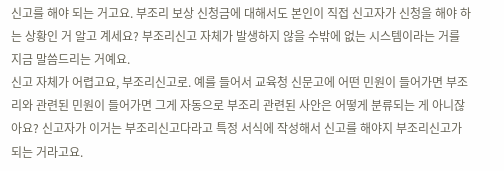신고를 해야 되는 거고요. 부조리 보상 신청금에 대해서도 본인이 직접 신고자가 신청을 해야 하는 상황인 거 알고 계세요? 부조리신고 자체가 발생하지 않을 수밖에 없는 시스템이라는 거를 지금 말씀드리는 거예요.
신고 자체가 어렵고요, 부조리신고로. 예를 들어서 교육청 신문고에 어떤 민원이 들어가면 부조리와 관련된 민원이 들어가면 그게 자동으로 부조리 관련된 사안은 어떻게 분류되는 게 아니잖아요? 신고자가 이거는 부조리신고다라고 특정 서식에 작성해서 신고를 해야지 부조리신고가 되는 거라고요.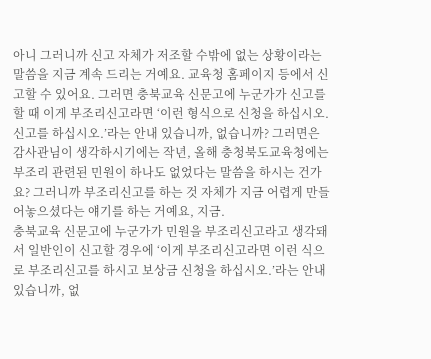아니 그러니까 신고 자체가 저조할 수밖에 없는 상황이라는 말씀을 지금 계속 드리는 거예요. 교육청 홈페이지 등에서 신고할 수 있어요. 그러면 충북교육 신문고에 누군가가 신고를 할 때 이게 부조리신고라면 ‘이런 형식으로 신청을 하십시오.
신고를 하십시오.’라는 안내 있습니까, 없습니까? 그러면은 감사관님이 생각하시기에는 작년, 올해 충청북도교육청에는 부조리 관련된 민원이 하나도 없었다는 말씀을 하시는 건가요? 그러니까 부조리신고를 하는 것 자체가 지금 어렵게 만들어놓으셨다는 얘기를 하는 거예요, 지금.
충북교육 신문고에 누군가가 민원을 부조리신고라고 생각돼서 일반인이 신고할 경우에 ‘이게 부조리신고라면 이런 식으로 부조리신고를 하시고 보상금 신청을 하십시오.’라는 안내 있습니까, 없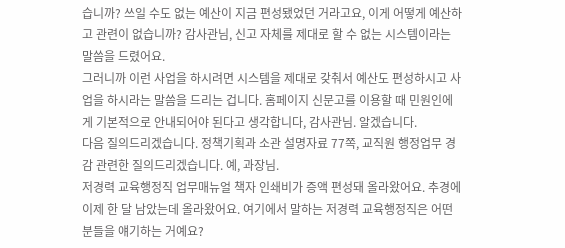습니까? 쓰일 수도 없는 예산이 지금 편성됐었던 거라고요, 이게 어떻게 예산하고 관련이 없습니까? 감사관님, 신고 자체를 제대로 할 수 없는 시스템이라는 말씀을 드렸어요.
그러니까 이런 사업을 하시려면 시스템을 제대로 갖춰서 예산도 편성하시고 사업을 하시라는 말씀을 드리는 겁니다. 홈페이지 신문고를 이용할 때 민원인에게 기본적으로 안내되어야 된다고 생각합니다, 감사관님. 알겠습니다.
다음 질의드리겠습니다. 정책기획과 소관 설명자료 77쪽, 교직원 행정업무 경감 관련한 질의드리겠습니다. 예, 과장님.
저경력 교육행정직 업무매뉴얼 책자 인쇄비가 증액 편성돼 올라왔어요. 추경에 이제 한 달 남았는데 올라왔어요. 여기에서 말하는 저경력 교육행정직은 어떤 분들을 얘기하는 거예요?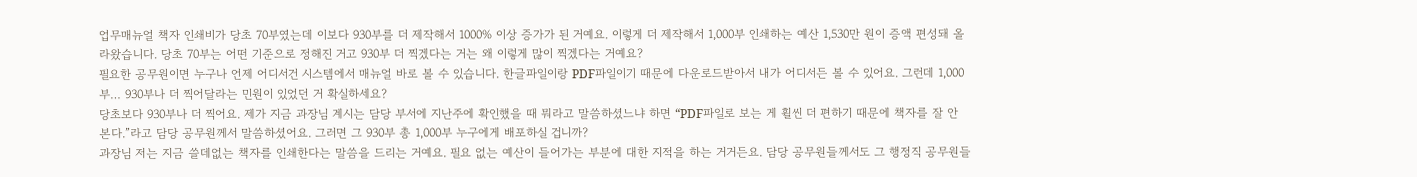업무매뉴얼 책자 인쇄비가 당초 70부였는데 이보다 930부를 더 제작해서 1000% 이상 증가가 된 거예요. 이렇게 더 제작해서 1,000부 인쇄하는 예산 1,530만 원이 증액 편성돼 올라왔습니다. 당초 70부는 어떤 기준으로 정해진 거고 930부 더 찍겠다는 거는 왜 이렇게 많이 찍겠다는 거예요?
필요한 공무원이면 누구나 언제 어디서건 시스템에서 매뉴얼 바로 볼 수 있습니다. 한글파일이랑 PDF파일이기 때문에 다운로드받아서 내가 어디서든 볼 수 있어요. 그런데 1,000부… 930부나 더 찍어달라는 민원이 있었던 거 확실하세요?
당초보다 930부나 더 찍어요. 제가 지금 과장님 계시는 담당 부서에 지난주에 확인했을 때 뭐라고 말씀하셨느냐 하면 “PDF파일로 보는 게 휠씬 더 편하기 때문에 책자를 잘 안 본다.”라고 담당 공무원께서 말씀하셨어요. 그러면 그 930부 총 1,000부 누구에게 배포하실 겁니까?
과장님 저는 지금 쓸데없는 책자를 인쇄한다는 말씀을 드리는 거예요. 필요 없는 예산이 들어가는 부분에 대한 지적을 하는 거거든요. 담당 공무원들께서도 그 행정직 공무원들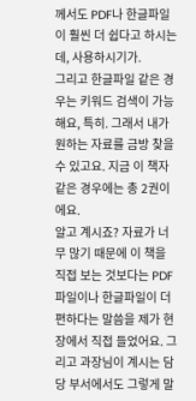께서도 PDF나 한글파일이 훨씬 더 쉽다고 하시는데, 사용하시기가.
그리고 한글파일 같은 경우는 키워드 검색이 가능해요, 특히. 그래서 내가 원하는 자료를 금방 찾을 수 있고요. 지금 이 책자 같은 경우에는 총 2권이에요.
알고 계시죠? 자료가 너무 많기 때문에 이 책을 직접 보는 것보다는 PDF파일이나 한글파일이 더 편하다는 말씀을 제가 현장에서 직접 들었어요. 그리고 과장님이 계시는 담당 부서에서도 그렇게 말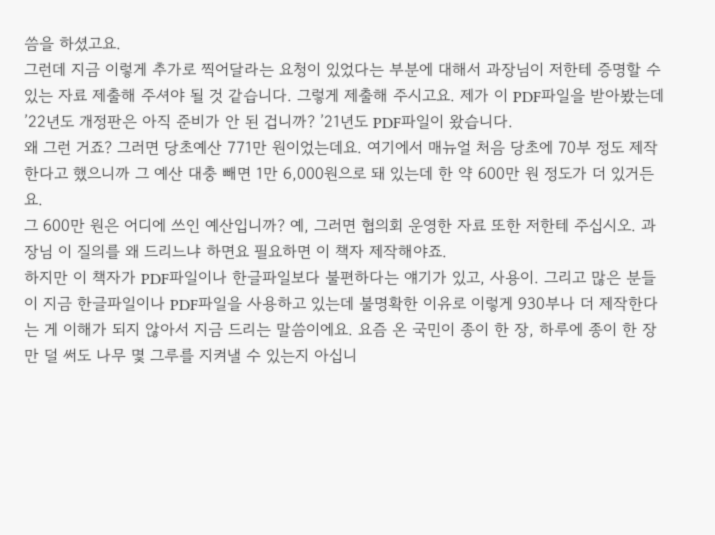씀을 하셨고요.
그런데 지금 이렇게 추가로 찍어달라는 요청이 있었다는 부분에 대해서 과장님이 저한테 증명할 수 있는 자료 제출해 주셔야 될 것 같습니다. 그렇게 제출해 주시고요. 제가 이 PDF파일을 받아봤는데 ’22년도 개정판은 아직 준비가 안 된 겁니까? ’21년도 PDF파일이 왔습니다.
왜 그런 거죠? 그러면 당초예산 771만 원이었는데요. 여기에서 매뉴얼 처음 당초에 70부 정도 제작한다고 했으니까 그 예산 대충 빼면 1만 6,000원으로 돼 있는데 한 약 600만 원 정도가 더 있거든요.
그 600만 원은 어디에 쓰인 예산입니까? 예, 그러면 협의회 운영한 자료 또한 저한테 주십시오. 과장님 이 질의를 왜 드리느냐 하면요 필요하면 이 책자 제작해야죠.
하지만 이 책자가 PDF파일이나 한글파일보다 불편하다는 얘기가 있고, 사용이. 그리고 많은 분들이 지금 한글파일이나 PDF파일을 사용하고 있는데 불명확한 이유로 이렇게 930부나 더 제작한다는 게 이해가 되지 않아서 지금 드리는 말씀이에요. 요즘 온 국민이 종이 한 장, 하루에 종이 한 장만 덜 써도 나무 몇 그루를 지켜낼 수 있는지 아십니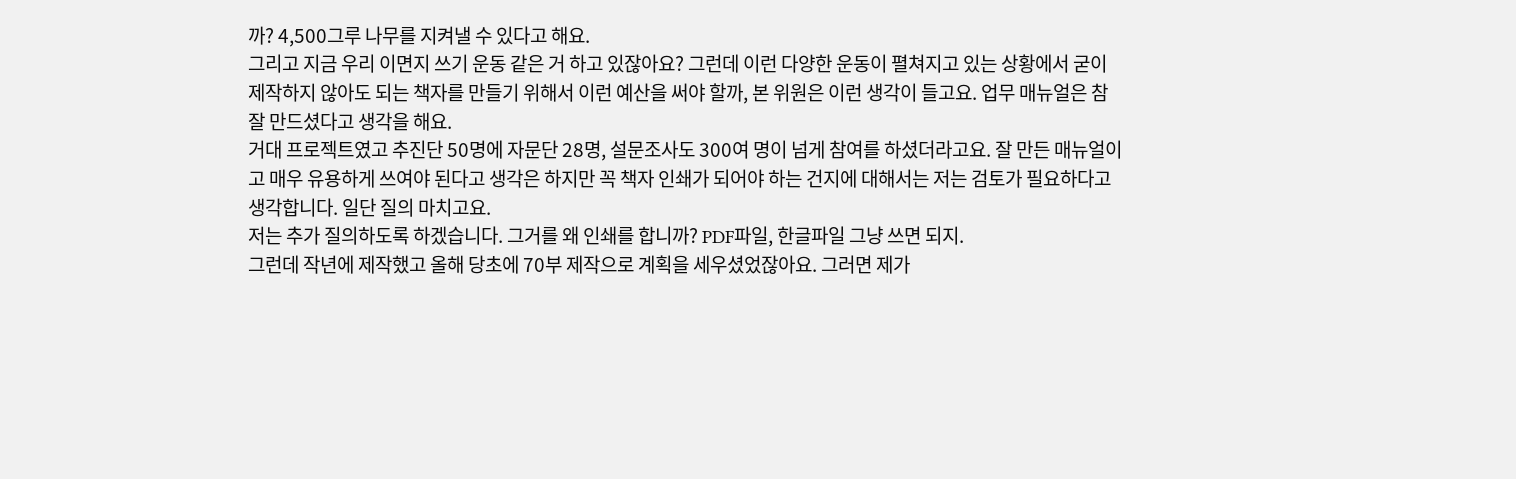까? 4,500그루 나무를 지켜낼 수 있다고 해요.
그리고 지금 우리 이면지 쓰기 운동 같은 거 하고 있잖아요? 그런데 이런 다양한 운동이 펼쳐지고 있는 상황에서 굳이 제작하지 않아도 되는 책자를 만들기 위해서 이런 예산을 써야 할까, 본 위원은 이런 생각이 들고요. 업무 매뉴얼은 참 잘 만드셨다고 생각을 해요.
거대 프로젝트였고 추진단 50명에 자문단 28명, 설문조사도 300여 명이 넘게 참여를 하셨더라고요. 잘 만든 매뉴얼이고 매우 유용하게 쓰여야 된다고 생각은 하지만 꼭 책자 인쇄가 되어야 하는 건지에 대해서는 저는 검토가 필요하다고 생각합니다. 일단 질의 마치고요.
저는 추가 질의하도록 하겠습니다. 그거를 왜 인쇄를 합니까? PDF파일, 한글파일 그냥 쓰면 되지.
그런데 작년에 제작했고 올해 당초에 70부 제작으로 계획을 세우셨었잖아요. 그러면 제가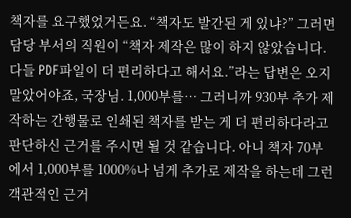책자를 요구했었거든요. “책자도 발간된 게 있냐?” 그러면 담당 부서의 직원이 “책자 제작은 많이 하지 않았습니다.
다들 PDF파일이 더 편리하다고 해서요.”라는 답변은 오지 말았어야죠, 국장님. 1,000부를… 그러니까 930부 추가 제작하는 간행물로 인쇄된 책자를 받는 게 더 편리하다라고 판단하신 근거를 주시면 될 것 같습니다. 아니 책자 70부에서 1,000부를 1000%나 넘게 추가로 제작을 하는데 그런 객관적인 근거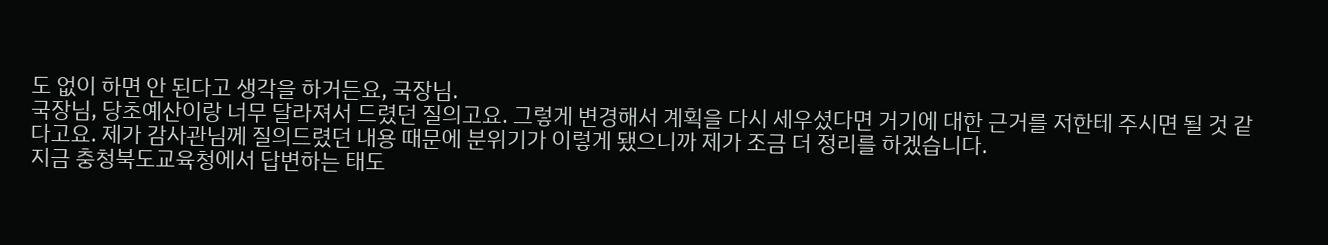도 없이 하면 안 된다고 생각을 하거든요, 국장님.
국장님, 당초예산이랑 너무 달라져서 드렸던 질의고요. 그렇게 변경해서 계획을 다시 세우셨다면 거기에 대한 근거를 저한테 주시면 될 것 같다고요. 제가 감사관님께 질의드렸던 내용 때문에 분위기가 이렇게 됐으니까 제가 조금 더 정리를 하겠습니다.
지금 충청북도교육청에서 답변하는 태도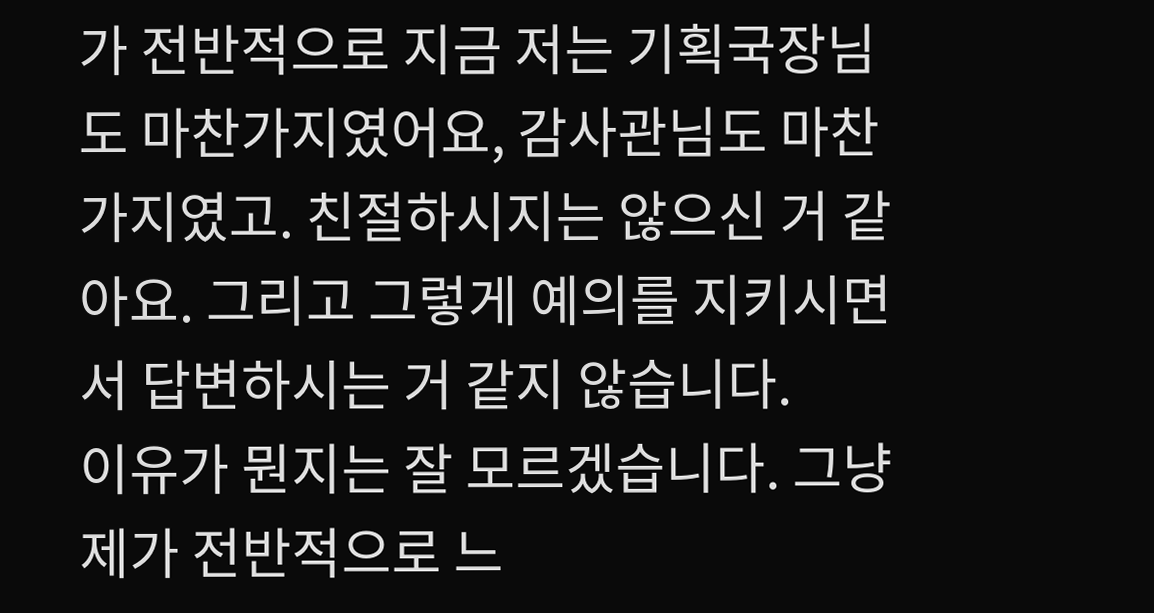가 전반적으로 지금 저는 기획국장님도 마찬가지였어요, 감사관님도 마찬가지였고. 친절하시지는 않으신 거 같아요. 그리고 그렇게 예의를 지키시면서 답변하시는 거 같지 않습니다.
이유가 뭔지는 잘 모르겠습니다. 그냥 제가 전반적으로 느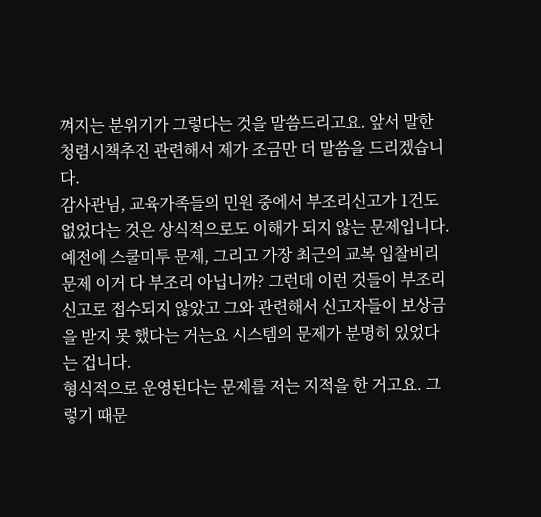껴지는 분위기가 그렇다는 것을 말씀드리고요. 앞서 말한 청렴시책추진 관련해서 제가 조금만 더 말씀을 드리겠습니다.
감사관님, 교육가족들의 민원 중에서 부조리신고가 1건도 없었다는 것은 상식적으로도 이해가 되지 않는 문제입니다. 예전에 스쿨미투 문제, 그리고 가장 최근의 교복 입찰비리 문제 이거 다 부조리 아닙니까? 그런데 이런 것들이 부조리신고로 접수되지 않았고 그와 관련해서 신고자들이 보상금을 받지 못 했다는 거는요 시스템의 문제가 분명히 있었다는 겁니다.
형식적으로 운영된다는 문제를 저는 지적을 한 거고요. 그렇기 때문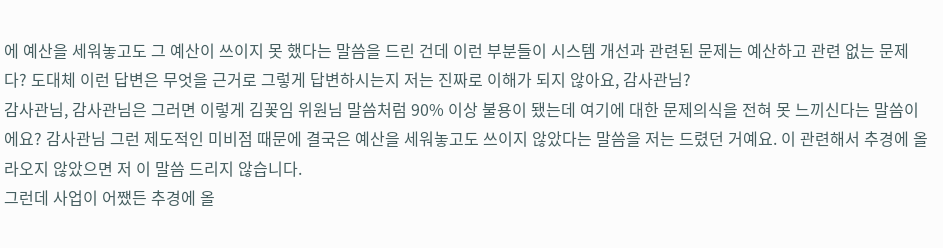에 예산을 세워놓고도 그 예산이 쓰이지 못 했다는 말씀을 드린 건데 이런 부분들이 시스템 개선과 관련된 문제는 예산하고 관련 없는 문제다? 도대체 이런 답변은 무엇을 근거로 그렇게 답변하시는지 저는 진짜로 이해가 되지 않아요, 감사관님?
감사관님, 감사관님은 그러면 이렇게 김꽃임 위원님 말씀처럼 90% 이상 불용이 됐는데 여기에 대한 문제의식을 전혀 못 느끼신다는 말씀이에요? 감사관님 그런 제도적인 미비점 때문에 결국은 예산을 세워놓고도 쓰이지 않았다는 말씀을 저는 드렸던 거예요. 이 관련해서 추경에 올라오지 않았으면 저 이 말씀 드리지 않습니다.
그런데 사업이 어쨌든 추경에 올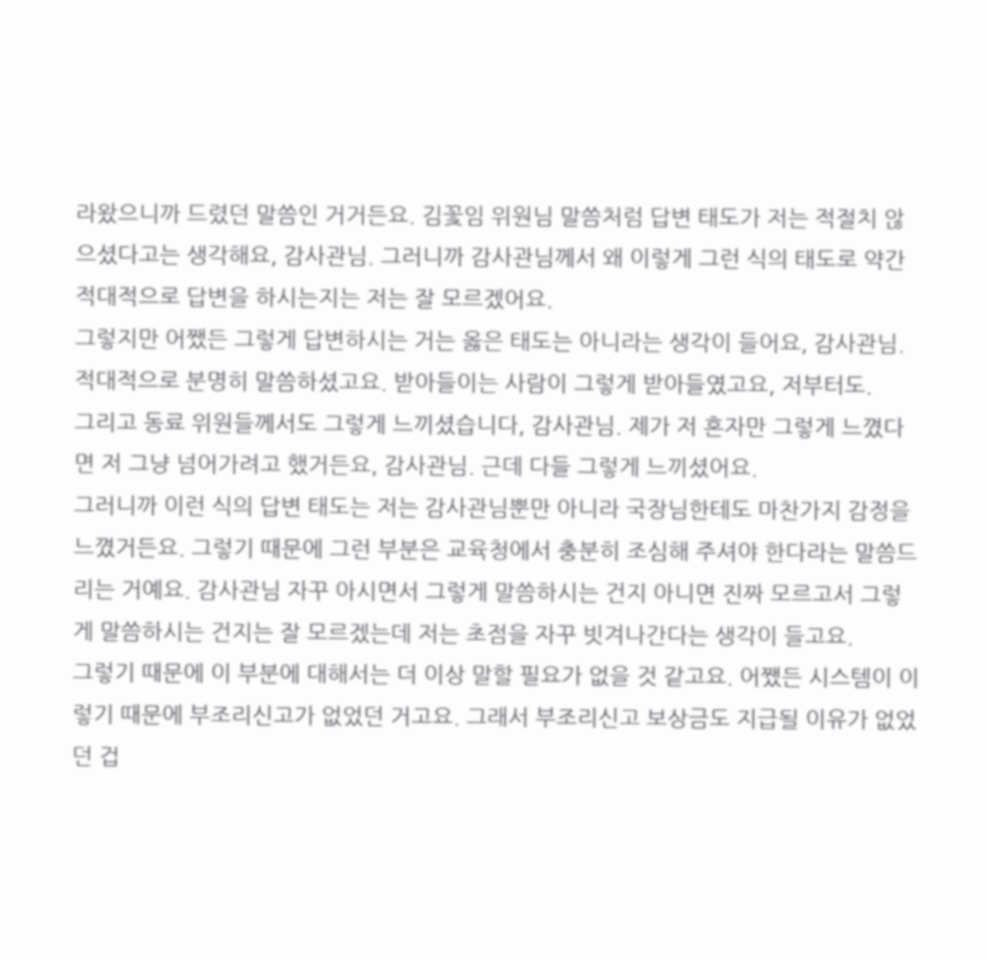라왔으니까 드렸던 말씀인 거거든요. 김꽃임 위원님 말씀처럼 답변 태도가 저는 적절치 않으셨다고는 생각해요, 감사관님. 그러니까 감사관님께서 왜 이렇게 그런 식의 태도로 약간 적대적으로 답변을 하시는지는 저는 잘 모르겠어요.
그렇지만 어쨌든 그렇게 답변하시는 거는 옳은 태도는 아니라는 생각이 들어요, 감사관님. 적대적으로 분명히 말씀하셨고요. 받아들이는 사람이 그렇게 받아들였고요, 저부터도.
그리고 동료 위원들께서도 그렇게 느끼셨습니다, 감사관님. 제가 저 혼자만 그렇게 느꼈다면 저 그냥 넘어가려고 했거든요, 감사관님. 근데 다들 그렇게 느끼셨어요.
그러니까 이런 식의 답변 태도는 저는 감사관님뿐만 아니라 국장님한테도 마찬가지 감정을 느꼈거든요. 그렇기 때문에 그런 부분은 교육청에서 충분히 조심해 주셔야 한다라는 말씀드리는 거예요. 감사관님 자꾸 아시면서 그렇게 말씀하시는 건지 아니면 진짜 모르고서 그렇게 말씀하시는 건지는 잘 모르겠는데 저는 초점을 자꾸 빗겨나간다는 생각이 들고요.
그렇기 때문에 이 부분에 대해서는 더 이상 말할 필요가 없을 것 같고요. 어쨌든 시스템이 이렇기 때문에 부조리신고가 없었던 거고요. 그래서 부조리신고 보상금도 지급될 이유가 없었던 겁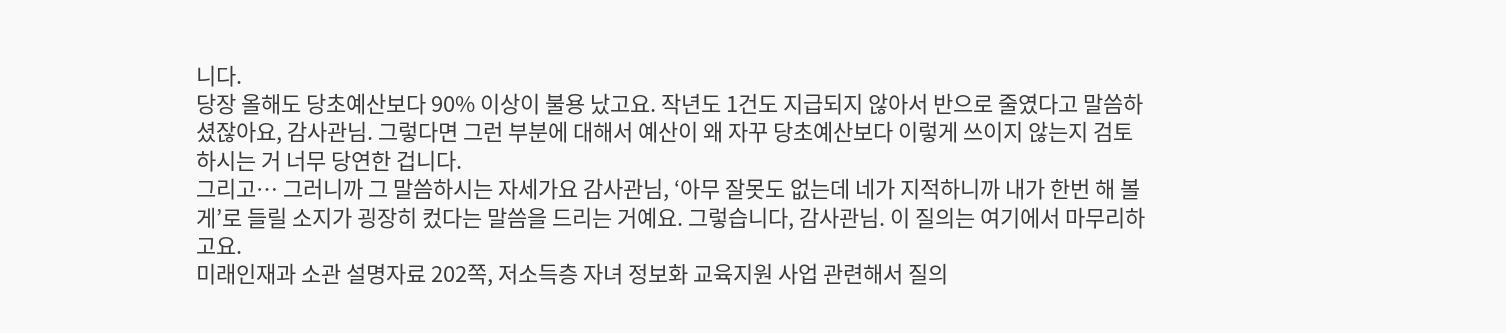니다.
당장 올해도 당초예산보다 90% 이상이 불용 났고요. 작년도 1건도 지급되지 않아서 반으로 줄였다고 말씀하셨잖아요, 감사관님. 그렇다면 그런 부분에 대해서 예산이 왜 자꾸 당초예산보다 이렇게 쓰이지 않는지 검토하시는 거 너무 당연한 겁니다.
그리고… 그러니까 그 말씀하시는 자세가요 감사관님, ‘아무 잘못도 없는데 네가 지적하니까 내가 한번 해 볼게’로 들릴 소지가 굉장히 컸다는 말씀을 드리는 거예요. 그렇습니다, 감사관님. 이 질의는 여기에서 마무리하고요.
미래인재과 소관 설명자료 202쪽, 저소득층 자녀 정보화 교육지원 사업 관련해서 질의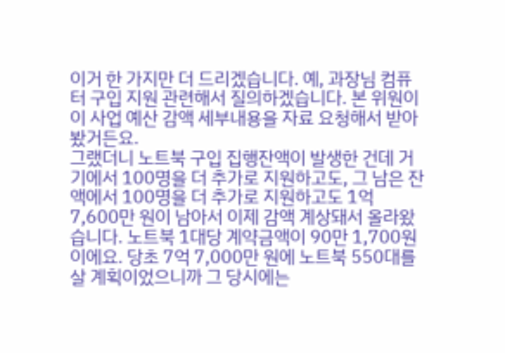이거 한 가지만 더 드리겠습니다. 예, 과장님 컴퓨터 구입 지원 관련해서 질의하겠습니다. 본 위원이 이 사업 예산 감액 세부내용을 자료 요청해서 받아봤거든요.
그랬더니 노트북 구입 집행잔액이 발생한 건데 거기에서 100명을 더 추가로 지원하고도, 그 남은 잔액에서 100명을 더 추가로 지원하고도 1억 7,600만 원이 남아서 이제 감액 계상돼서 올라왔습니다. 노트북 1대당 계약금액이 90만 1,700원이에요. 당초 7억 7,000만 원에 노트북 550대를 살 계획이었으니까 그 당시에는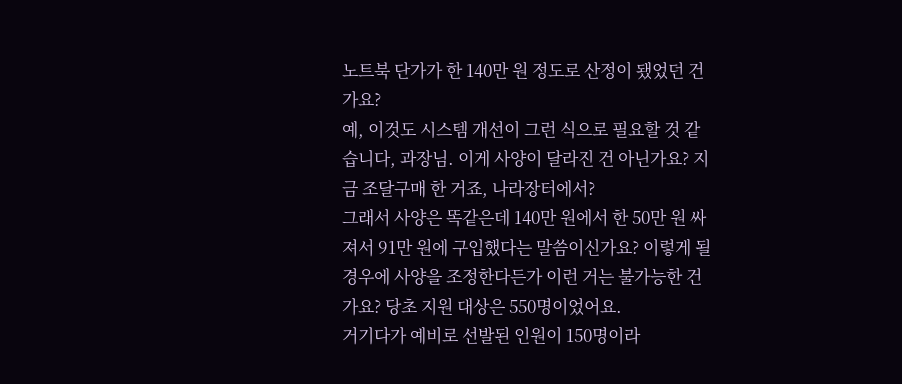노트북 단가가 한 140만 원 정도로 산정이 됐었던 건가요?
예, 이것도 시스템 개선이 그런 식으로 필요할 것 같습니다, 과장님. 이게 사양이 달라진 건 아닌가요? 지금 조달구매 한 거죠, 나라장터에서?
그래서 사양은 똑같은데 140만 원에서 한 50만 원 싸져서 91만 원에 구입했다는 말씀이신가요? 이렇게 될 경우에 사양을 조정한다든가 이런 거는 불가능한 건가요? 당초 지원 대상은 550명이었어요.
거기다가 예비로 선발된 인원이 150명이라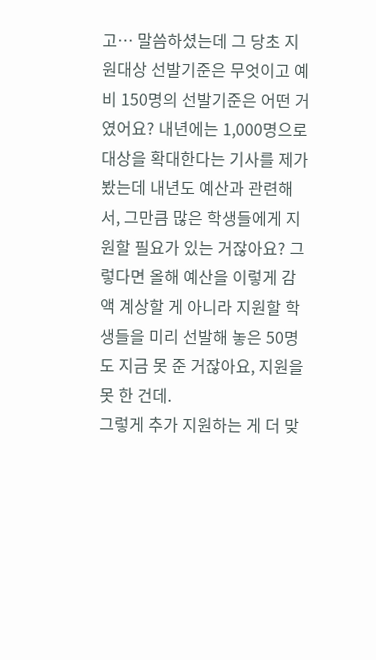고… 말씀하셨는데 그 당초 지원대상 선발기준은 무엇이고 예비 150명의 선발기준은 어떤 거였어요? 내년에는 1,000명으로 대상을 확대한다는 기사를 제가 봤는데 내년도 예산과 관련해서, 그만큼 많은 학생들에게 지원할 필요가 있는 거잖아요? 그렇다면 올해 예산을 이렇게 감액 계상할 게 아니라 지원할 학생들을 미리 선발해 놓은 50명도 지금 못 준 거잖아요, 지원을 못 한 건데.
그렇게 추가 지원하는 게 더 맞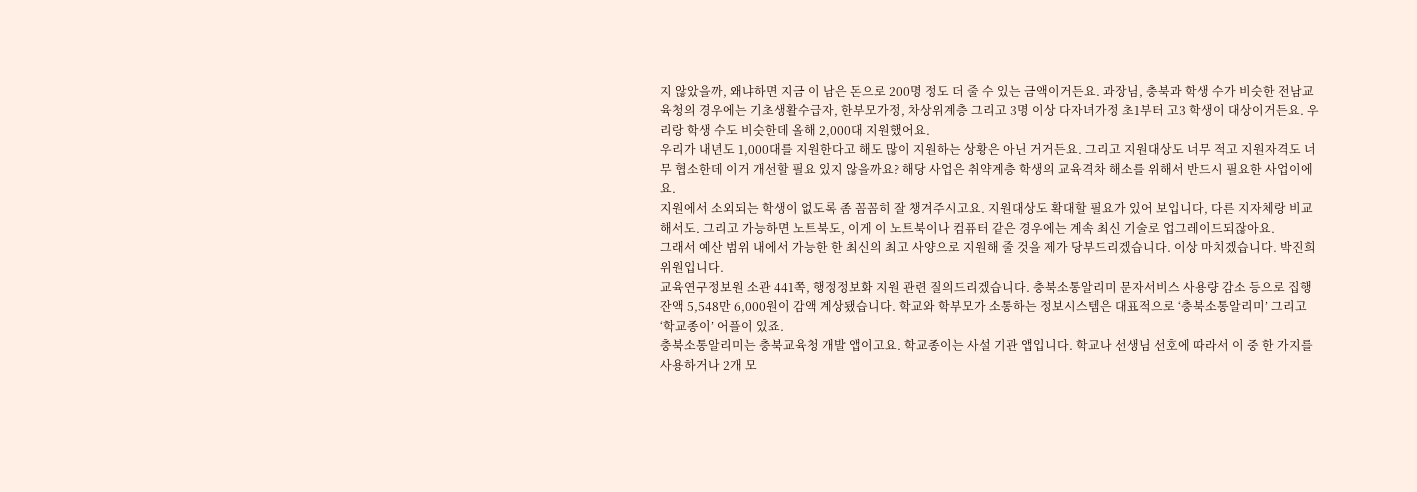지 않았을까, 왜냐하면 지금 이 남은 돈으로 200명 정도 더 줄 수 있는 금액이거든요. 과장님, 충북과 학생 수가 비슷한 전남교육청의 경우에는 기초생활수급자, 한부모가정, 차상위계층 그리고 3명 이상 다자녀가정 초1부터 고3 학생이 대상이거든요. 우리랑 학생 수도 비슷한데 올해 2,000대 지원했어요.
우리가 내년도 1,000대를 지원한다고 해도 많이 지원하는 상황은 아닌 거거든요. 그리고 지원대상도 너무 적고 지원자격도 너무 협소한데 이거 개선할 필요 있지 않을까요? 해당 사업은 취약계층 학생의 교육격차 해소를 위해서 반드시 필요한 사업이에요.
지원에서 소외되는 학생이 없도록 좀 꼼꼼히 잘 챙겨주시고요. 지원대상도 확대할 필요가 있어 보입니다, 다른 지자체랑 비교해서도. 그리고 가능하면 노트북도, 이게 이 노트북이나 컴퓨터 같은 경우에는 계속 최신 기술로 업그레이드되잖아요.
그래서 예산 범위 내에서 가능한 한 최신의 최고 사양으로 지원해 줄 것을 제가 당부드리겠습니다. 이상 마치겠습니다. 박진희 위원입니다.
교육연구정보원 소관 441쪽, 행정정보화 지원 관련 질의드리겠습니다. 충북소통알리미 문자서비스 사용량 감소 등으로 집행잔액 5,548만 6,000원이 감액 계상됐습니다. 학교와 학부모가 소통하는 정보시스템은 대표적으로 ‘충북소통알리미’ 그리고 ‘학교종이’ 어플이 있죠.
충북소통알리미는 충북교육청 개발 앱이고요. 학교종이는 사설 기관 앱입니다. 학교나 선생님 선호에 따라서 이 중 한 가지를 사용하거나 2개 모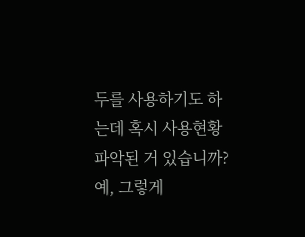두를 사용하기도 하는데 혹시 사용현황 파악된 거 있습니까?
예, 그렇게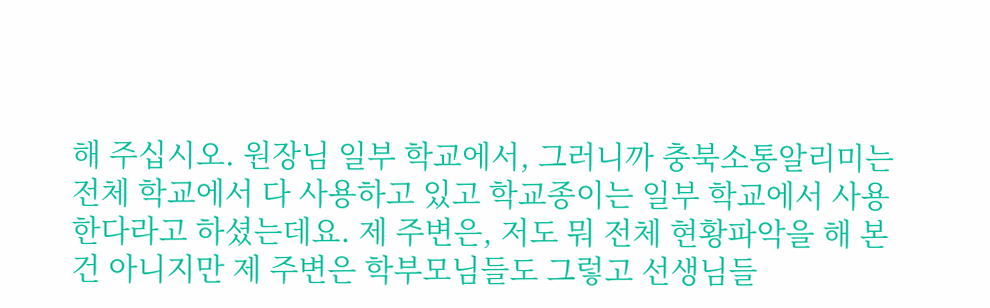해 주십시오. 원장님 일부 학교에서, 그러니까 충북소통알리미는 전체 학교에서 다 사용하고 있고 학교종이는 일부 학교에서 사용한다라고 하셨는데요. 제 주변은, 저도 뭐 전체 현황파악을 해 본 건 아니지만 제 주변은 학부모님들도 그렇고 선생님들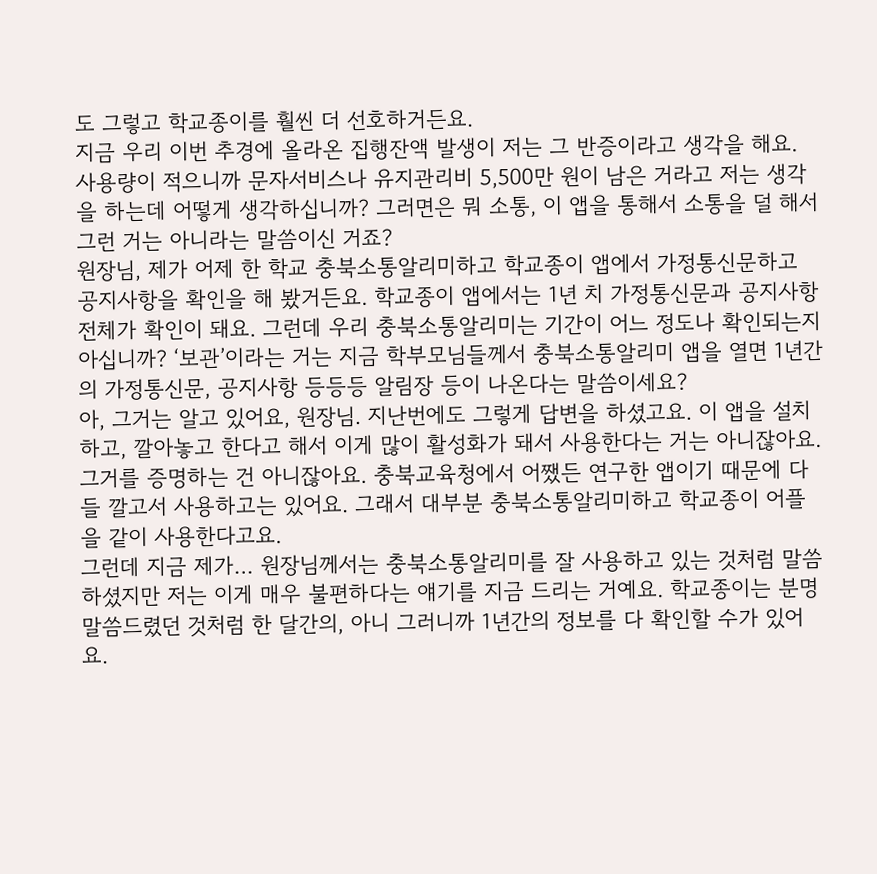도 그렇고 학교종이를 훨씬 더 선호하거든요.
지금 우리 이번 추경에 올라온 집행잔액 발생이 저는 그 반증이라고 생각을 해요. 사용량이 적으니까 문자서비스나 유지관리비 5,500만 원이 남은 거라고 저는 생각을 하는데 어떻게 생각하십니까? 그러면은 뭐 소통, 이 앱을 통해서 소통을 덜 해서 그런 거는 아니라는 말씀이신 거죠?
원장님, 제가 어제 한 학교 충북소통알리미하고 학교종이 앱에서 가정통신문하고 공지사항을 확인을 해 봤거든요. 학교종이 앱에서는 1년 치 가정통신문과 공지사항 전체가 확인이 돼요. 그런데 우리 충북소통알리미는 기간이 어느 정도나 확인되는지 아십니까? ‘보관’이라는 거는 지금 학부모님들께서 충북소통알리미 앱을 열면 1년간의 가정통신문, 공지사항 등등등 알림장 등이 나온다는 말씀이세요?
아, 그거는 알고 있어요, 원장님. 지난번에도 그렇게 답변을 하셨고요. 이 앱을 설치하고, 깔아놓고 한다고 해서 이게 많이 활성화가 돼서 사용한다는 거는 아니잖아요.
그거를 증명하는 건 아니잖아요. 충북교육청에서 어쨌든 연구한 앱이기 때문에 다들 깔고서 사용하고는 있어요. 그래서 대부분 충북소통알리미하고 학교종이 어플을 같이 사용한다고요.
그런데 지금 제가… 원장님께서는 충북소통알리미를 잘 사용하고 있는 것처럼 말씀하셨지만 저는 이게 매우 불편하다는 얘기를 지금 드리는 거예요. 학교종이는 분명 말씀드렸던 것처럼 한 달간의, 아니 그러니까 1년간의 정보를 다 확인할 수가 있어요.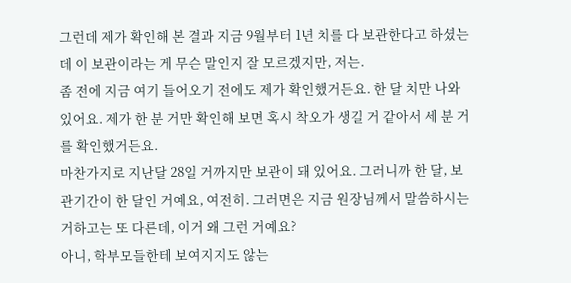그런데 제가 확인해 본 결과 지금 9월부터 1년 치를 다 보관한다고 하셨는데 이 보관이라는 게 무슨 말인지 잘 모르겠지만, 저는.
좀 전에 지금 여기 들어오기 전에도 제가 확인했거든요. 한 달 치만 나와 있어요. 제가 한 분 거만 확인해 보면 혹시 착오가 생길 거 같아서 세 분 거를 확인했거든요.
마찬가지로 지난달 28일 거까지만 보관이 돼 있어요. 그러니까 한 달, 보관기간이 한 달인 거예요, 여전히. 그러면은 지금 원장님께서 말씀하시는 거하고는 또 다른데, 이거 왜 그런 거예요?
아니, 학부모들한테 보여지지도 않는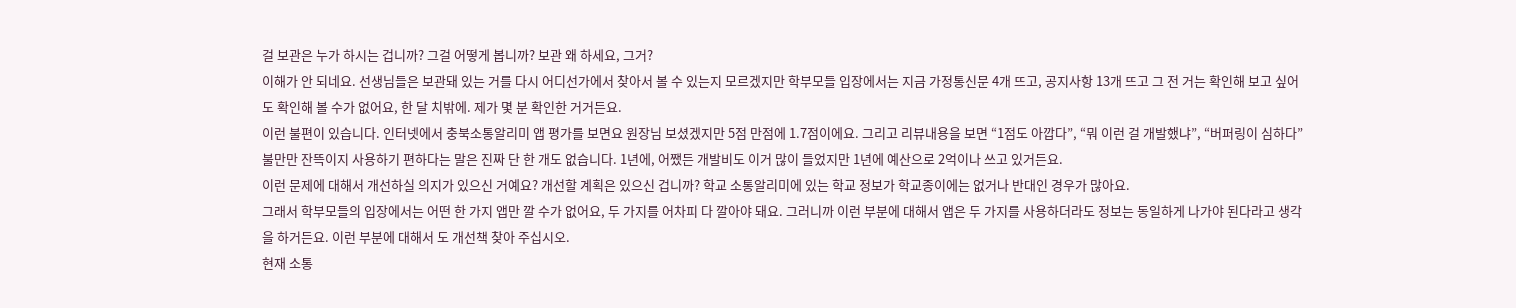걸 보관은 누가 하시는 겁니까? 그걸 어떻게 봅니까? 보관 왜 하세요, 그거?
이해가 안 되네요. 선생님들은 보관돼 있는 거를 다시 어디선가에서 찾아서 볼 수 있는지 모르겠지만 학부모들 입장에서는 지금 가정통신문 4개 뜨고, 공지사항 13개 뜨고 그 전 거는 확인해 보고 싶어도 확인해 볼 수가 없어요, 한 달 치밖에. 제가 몇 분 확인한 거거든요.
이런 불편이 있습니다. 인터넷에서 충북소통알리미 앱 평가를 보면요 원장님 보셨겠지만 5점 만점에 1.7점이에요. 그리고 리뷰내용을 보면 “1점도 아깝다”, “뭐 이런 걸 개발했냐”, “버퍼링이 심하다” 불만만 잔뜩이지 사용하기 편하다는 말은 진짜 단 한 개도 없습니다. 1년에, 어쨌든 개발비도 이거 많이 들었지만 1년에 예산으로 2억이나 쓰고 있거든요.
이런 문제에 대해서 개선하실 의지가 있으신 거예요? 개선할 계획은 있으신 겁니까? 학교 소통알리미에 있는 학교 정보가 학교종이에는 없거나 반대인 경우가 많아요.
그래서 학부모들의 입장에서는 어떤 한 가지 앱만 깔 수가 없어요, 두 가지를 어차피 다 깔아야 돼요. 그러니까 이런 부분에 대해서 앱은 두 가지를 사용하더라도 정보는 동일하게 나가야 된다라고 생각을 하거든요. 이런 부분에 대해서 도 개선책 찾아 주십시오.
현재 소통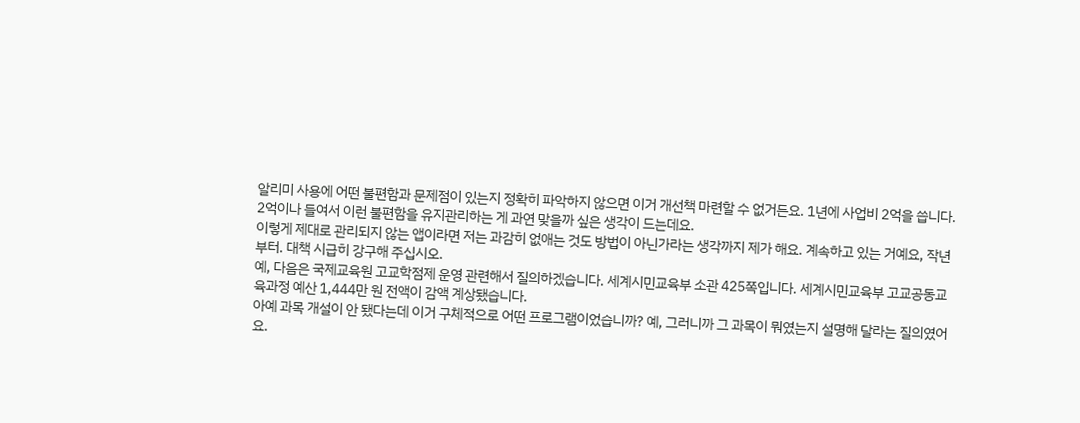알리미 사용에 어떤 불편함과 문제점이 있는지 정확히 파악하지 않으면 이거 개선책 마련할 수 없거든요. 1년에 사업비 2억을 씁니다. 2억이나 들여서 이런 불편함을 유지관리하는 게 과연 맞을까 싶은 생각이 드는데요.
이렇게 제대로 관리되지 않는 앱이라면 저는 과감히 없애는 것도 방법이 아닌가라는 생각까지 제가 해요. 계속하고 있는 거예요, 작년부터. 대책 시급히 강구해 주십시오.
예, 다음은 국제교육원 고교학점제 운영 관련해서 질의하겠습니다. 세계시민교육부 소관 425쪽입니다. 세계시민교육부 고교공동교육과정 예산 1,444만 원 전액이 감액 계상됐습니다.
아예 과목 개설이 안 됐다는데 이거 구체적으로 어떤 프로그램이었습니까? 예, 그러니까 그 과목이 뭐였는지 설명해 달라는 질의였어요.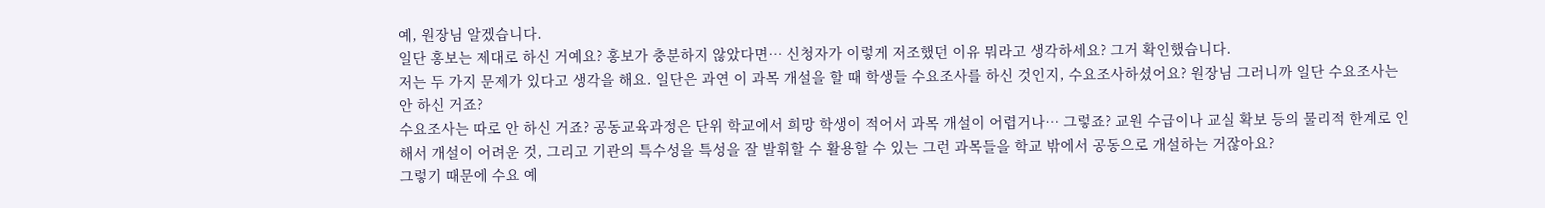예, 원장님 알겠습니다.
일단 홍보는 제대로 하신 거예요? 홍보가 충분하지 않았다면… 신청자가 이렇게 저조했던 이유 뭐라고 생각하세요? 그거 확인했습니다.
저는 두 가지 문제가 있다고 생각을 해요. 일단은 과연 이 과목 개설을 할 때 학생들 수요조사를 하신 것인지, 수요조사하셨어요? 원장님 그러니까 일단 수요조사는 안 하신 거죠?
수요조사는 따로 안 하신 거죠? 공동교육과정은 단위 학교에서 희망 학생이 적어서 과목 개설이 어렵거나… 그렇죠? 교원 수급이나 교실 확보 등의 물리적 한계로 인해서 개설이 어려운 것, 그리고 기관의 특수성을 특성을 잘 발휘할 수 활용할 수 있는 그런 과목들을 학교 밖에서 공동으로 개설하는 거잖아요?
그렇기 때문에 수요 예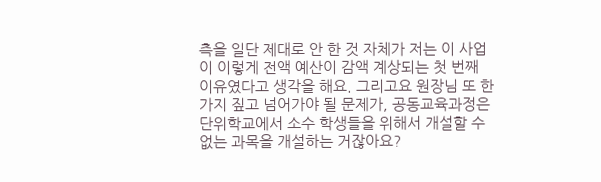측을 일단 제대로 안 한 것 자체가 저는 이 사업이 이렇게 전액 예산이 감액 계상되는 첫 번째 이유였다고 생각을 해요. 그리고요 원장님 또 한 가지 짚고 넘어가야 될 문제가, 공동교육과정은 단위학교에서 소수 학생들을 위해서 개설할 수 없는 과목을 개설하는 거잖아요?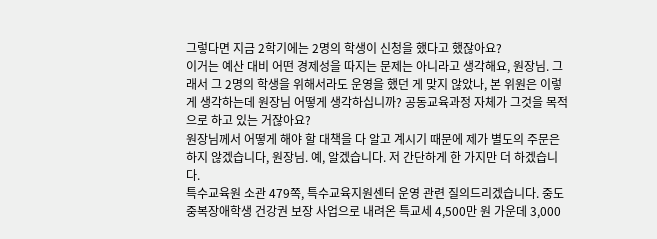그렇다면 지금 2학기에는 2명의 학생이 신청을 했다고 했잖아요?
이거는 예산 대비 어떤 경제성을 따지는 문제는 아니라고 생각해요, 원장님. 그래서 그 2명의 학생을 위해서라도 운영을 했던 게 맞지 않았나, 본 위원은 이렇게 생각하는데 원장님 어떻게 생각하십니까? 공동교육과정 자체가 그것을 목적으로 하고 있는 거잖아요?
원장님께서 어떻게 해야 할 대책을 다 알고 계시기 때문에 제가 별도의 주문은 하지 않겠습니다, 원장님. 예, 알겠습니다. 저 간단하게 한 가지만 더 하겠습니다.
특수교육원 소관 479쪽, 특수교육지원센터 운영 관련 질의드리겠습니다. 중도중복장애학생 건강권 보장 사업으로 내려온 특교세 4,500만 원 가운데 3,000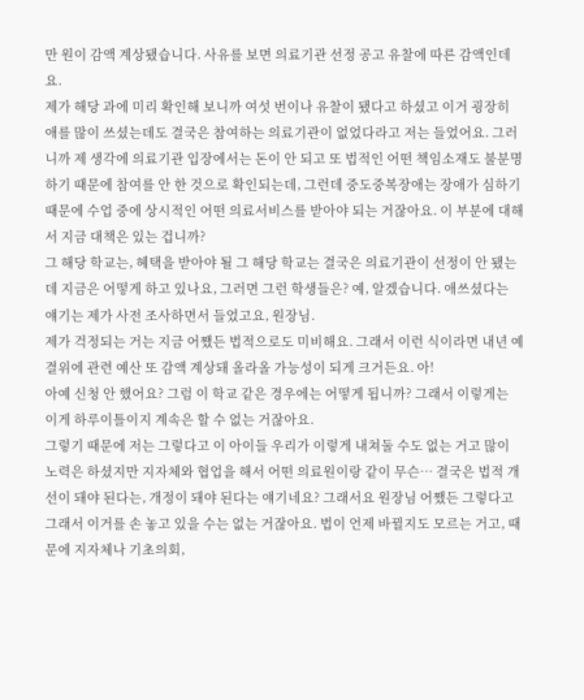만 원이 감액 계상됐습니다. 사유를 보면 의료기관 선정 공고 유찰에 따른 감액인데요.
제가 해당 과에 미리 확인해 보니까 여섯 번이나 유찰이 됐다고 하셨고 이거 굉장히 애를 많이 쓰셨는데도 결국은 참여하는 의료기관이 없었다라고 저는 들었어요. 그러니까 제 생각에 의료기관 입장에서는 돈이 안 되고 또 법적인 어떤 책임소재도 불분명하기 때문에 참여를 안 한 것으로 확인되는데, 그런데 중도중복장애는 장애가 심하기 때문에 수업 중에 상시적인 어떤 의료서비스를 받아야 되는 거잖아요. 이 부분에 대해서 지금 대책은 있는 겁니까?
그 해당 학교는, 혜택을 받아야 될 그 해당 학교는 결국은 의료기관이 선정이 안 됐는데 지금은 어떻게 하고 있나요, 그러면 그런 학생들은? 예, 알겠습니다. 애쓰셨다는 얘기는 제가 사전 조사하면서 들었고요, 원장님.
제가 걱정되는 거는 지금 어쨌든 법적으로도 미비해요. 그래서 이런 식이라면 내년 예결위에 관련 예산 또 감액 계상돼 올라올 가능성이 되게 크거든요. 아!
아예 신청 안 했어요? 그럼 이 학교 같은 경우에는 어떻게 됩니까? 그래서 이렇게는 이게 하루이틀이지 계속은 할 수 없는 거잖아요.
그렇기 때문에 저는 그렇다고 이 아이들 우리가 이렇게 내쳐둘 수도 없는 거고 많이 노력은 하셨지만 지자체와 협업을 해서 어떤 의료원이랑 같이 무슨… 결국은 법적 개선이 돼야 된다는, 개정이 돼야 된다는 얘기네요? 그래서요 원장님 어쨌든 그렇다고 그래서 이거를 손 놓고 있을 수는 없는 거잖아요. 법이 언제 바뀔지도 모르는 거고, 때문에 지자체나 기초의회,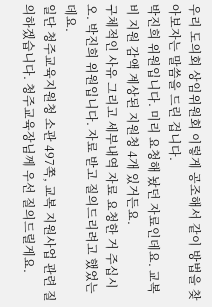우리 도의회 상임위원회 이렇게 공조해서 같이 방법을 찾아보자는 말씀을 드린 겁니다.
박진희 위원입니다. 미리 요청해 놨던 자료인데요. 교복비 지원 감액 계상된 지원청 4개 있거든요.
구체적인 사유 그리고 세부내역 자료 요청한 거 주십시오. 박진희 위원입니다. 자료 받고 질의드리려고 했었는데요.
일단 청주교육지원청 소관 497쪽, 교복 지원사업 관련 질의하겠습니다. 청주교육장님께 우선 질의드릴게요.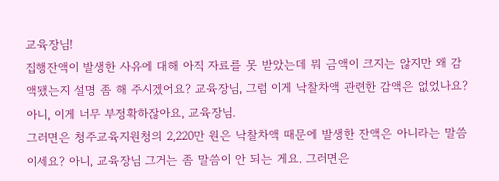교육장님!
집행잔액이 발생한 사유에 대해 아직 자료를 못 받았는데 뭐 금액이 크지는 않지만 왜 감액됐는지 설명 좀 해 주시겠어요? 교육장님, 그럼 이게 낙찰차액 관련한 감액은 없었나요? 아니, 이게 너무 부정확하잖아요, 교육장님.
그러면은 청주교육지원청의 2,220만 원은 낙찰차액 때문에 발생한 잔액은 아니라는 말씀이세요? 아니, 교육장님 그거는 좀 말씀이 안 되는 게요. 그러면은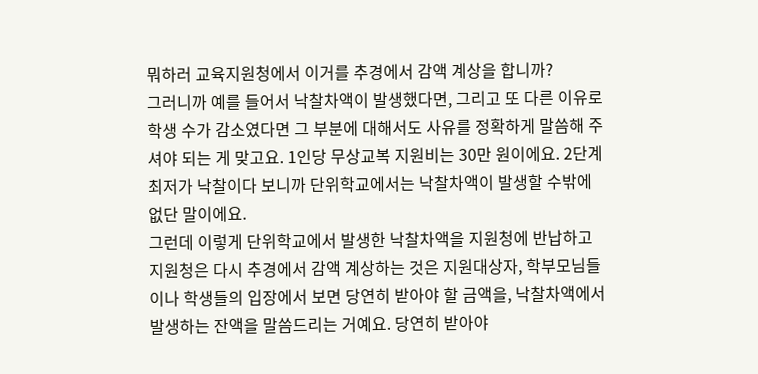뭐하러 교육지원청에서 이거를 추경에서 감액 계상을 합니까?
그러니까 예를 들어서 낙찰차액이 발생했다면, 그리고 또 다른 이유로 학생 수가 감소였다면 그 부분에 대해서도 사유를 정확하게 말씀해 주셔야 되는 게 맞고요. 1인당 무상교복 지원비는 30만 원이에요. 2단계 최저가 낙찰이다 보니까 단위학교에서는 낙찰차액이 발생할 수밖에 없단 말이에요.
그런데 이렇게 단위학교에서 발생한 낙찰차액을 지원청에 반납하고 지원청은 다시 추경에서 감액 계상하는 것은 지원대상자, 학부모님들이나 학생들의 입장에서 보면 당연히 받아야 할 금액을, 낙찰차액에서 발생하는 잔액을 말씀드리는 거예요. 당연히 받아야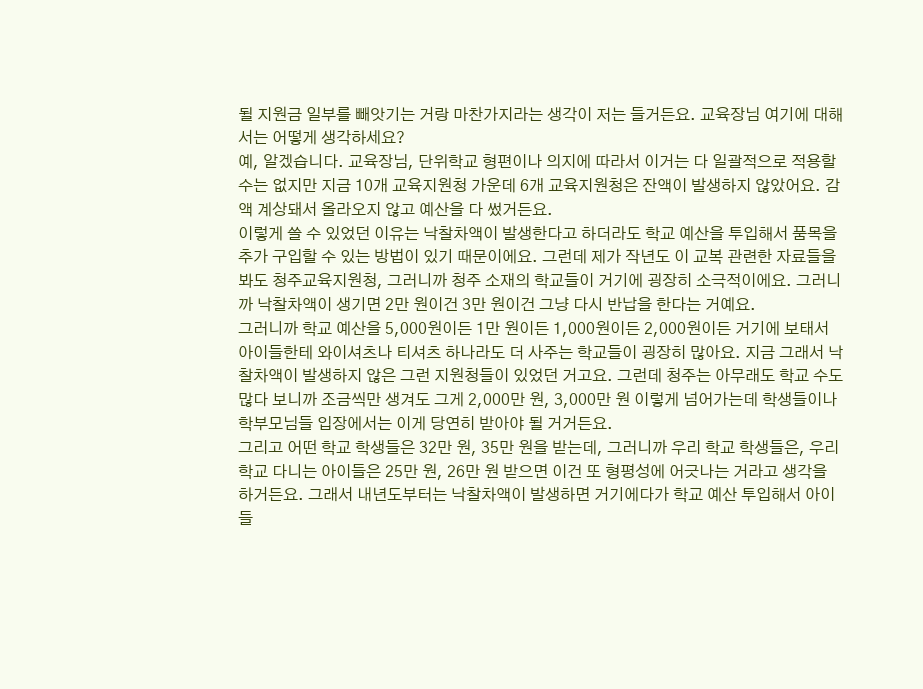될 지원금 일부를 빼앗기는 거랑 마찬가지라는 생각이 저는 들거든요. 교육장님 여기에 대해서는 어떻게 생각하세요?
예, 알겠습니다. 교육장님, 단위학교 형편이나 의지에 따라서 이거는 다 일괄적으로 적용할 수는 없지만 지금 10개 교육지원청 가운데 6개 교육지원청은 잔액이 발생하지 않았어요. 감액 계상돼서 올라오지 않고 예산을 다 썼거든요.
이렇게 쓸 수 있었던 이유는 낙찰차액이 발생한다고 하더라도 학교 예산을 투입해서 품목을 추가 구입할 수 있는 방법이 있기 때문이에요. 그런데 제가 작년도 이 교복 관련한 자료들을 봐도 청주교육지원청, 그러니까 청주 소재의 학교들이 거기에 굉장히 소극적이에요. 그러니까 낙찰차액이 생기면 2만 원이건 3만 원이건 그냥 다시 반납을 한다는 거예요.
그러니까 학교 예산을 5,000원이든 1만 원이든 1,000원이든 2,000원이든 거기에 보태서 아이들한테 와이셔츠나 티셔츠 하나라도 더 사주는 학교들이 굉장히 많아요. 지금 그래서 낙찰차액이 발생하지 않은 그런 지원청들이 있었던 거고요. 그런데 청주는 아무래도 학교 수도 많다 보니까 조금씩만 생겨도 그게 2,000만 원, 3,000만 원 이렇게 넘어가는데 학생들이나 학부모님들 입장에서는 이게 당연히 받아야 될 거거든요.
그리고 어떤 학교 학생들은 32만 원, 35만 원을 받는데, 그러니까 우리 학교 학생들은, 우리 학교 다니는 아이들은 25만 원, 26만 원 받으면 이건 또 형평성에 어긋나는 거라고 생각을 하거든요. 그래서 내년도부터는 낙찰차액이 발생하면 거기에다가 학교 예산 투입해서 아이들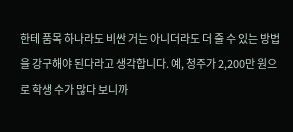한테 품목 하나라도 비싼 거는 아니더라도 더 줄 수 있는 방법을 강구해야 된다라고 생각합니다. 예, 청주가 2,200만 원으로 학생 수가 많다 보니까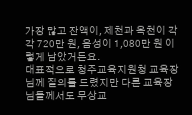가장 많고 잔액이, 제천과 옥천이 각각 720만 원, 음성이 1,080만 원 이렇게 남았거든요.
대표적으로 청주교육지원청 교육장님께 질의를 드렸지만 다른 교육장님들께서도 무상교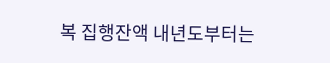복 집행잔액 내년도부터는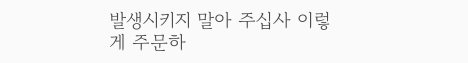발생시키지 말아 주십사 이렇게 주문하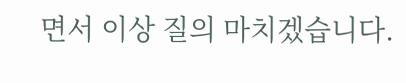면서 이상 질의 마치겠습니다.